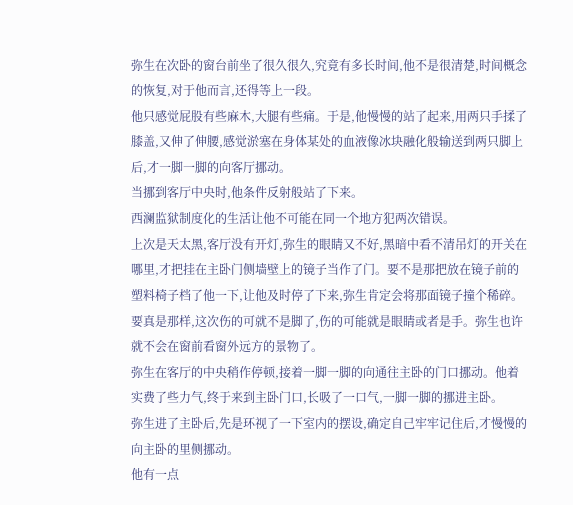弥生在次卧的窗台前坐了很久很久,究竟有多长时间,他不是很清楚,时间概念的恢复,对于他而言,还得等上一段。
他只感觉屁股有些麻木,大腿有些痛。于是,他慢慢的站了起来,用两只手揉了膝盖,又伸了伸腰,感觉淤塞在身体某处的血液像冰块融化般输送到两只脚上后,才一脚一脚的向客厅挪动。
当挪到客厅中央时,他条件反射般站了下来。
西澜监狱制度化的生活让他不可能在同一个地方犯两次错误。
上次是天太黑,客厅没有开灯,弥生的眼睛又不好,黑暗中看不清吊灯的开关在哪里,才把挂在主卧门侧墙壁上的镜子当作了门。要不是那把放在镜子前的塑料椅子档了他一下,让他及时停了下来,弥生肯定会将那面镜子撞个稀碎。要真是那样,这次伤的可就不是脚了,伤的可能就是眼睛或者是手。弥生也许就不会在窗前看窗外远方的景物了。
弥生在客厅的中央稍作停顿,接着一脚一脚的向通往主卧的门口挪动。他着实费了些力气,终于来到主卧门口,长吸了一口气,一脚一脚的挪进主卧。
弥生进了主卧后,先是环视了一下室内的摆设,确定自己牢牢记住后,才慢慢的向主卧的里侧挪动。
他有一点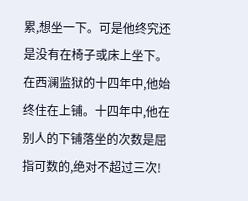累,想坐一下。可是他终究还是没有在椅子或床上坐下。
在西澜监狱的十四年中,他始终住在上铺。十四年中,他在别人的下铺落坐的次数是屈指可数的,绝对不超过三次!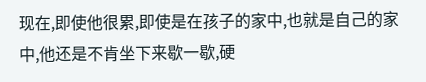现在,即使他很累,即使是在孩子的家中,也就是自己的家中,他还是不肯坐下来歇一歇,硬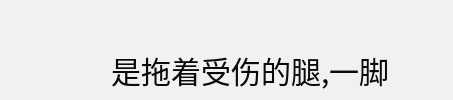是拖着受伤的腿,一脚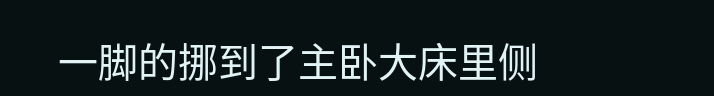一脚的挪到了主卧大床里侧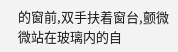的窗前,双手扶着窗台,颤微微站在玻璃内的自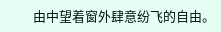由中望着窗外肆意纷飞的自由。